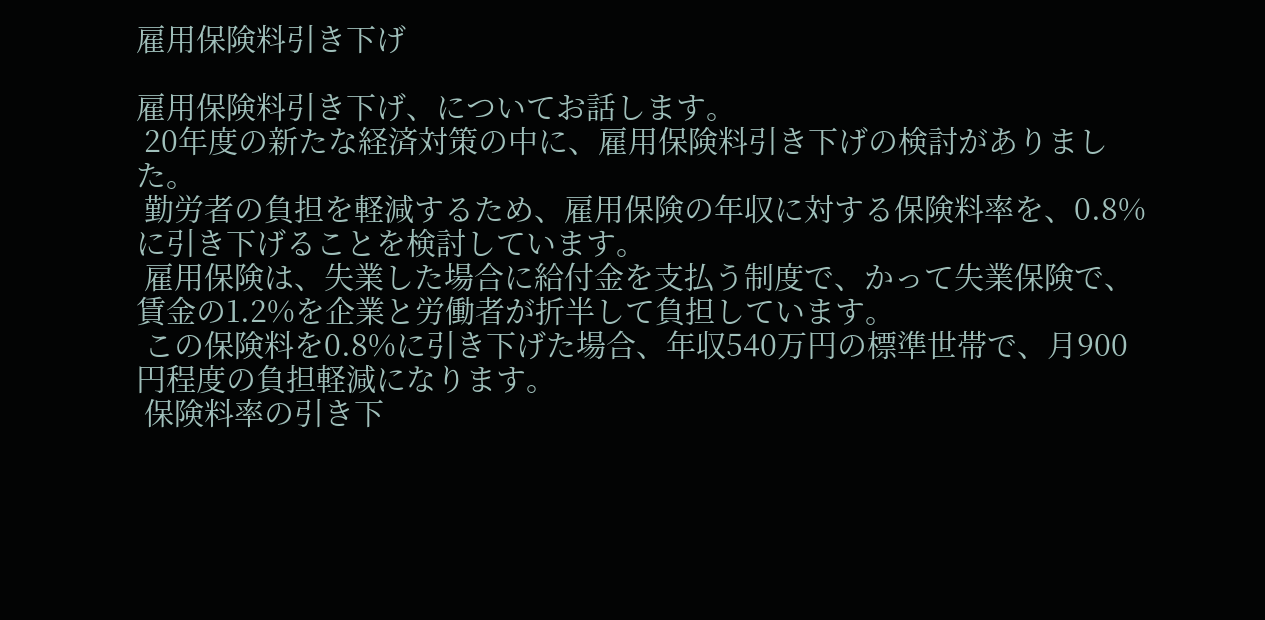雇用保険料引き下げ

雇用保険料引き下げ、についてお話します。
 20年度の新たな経済対策の中に、雇用保険料引き下げの検討がありました。
 勤労者の負担を軽減するため、雇用保険の年収に対する保険料率を、0.8%に引き下げることを検討しています。
 雇用保険は、失業した場合に給付金を支払う制度で、かって失業保険で、賃金の1.2%を企業と労働者が折半して負担しています。
 この保険料を0.8%に引き下げた場合、年収540万円の標準世帯で、月900円程度の負担軽減になります。
 保険料率の引き下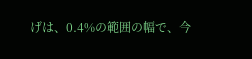げは、0.4%の範囲の幅で、今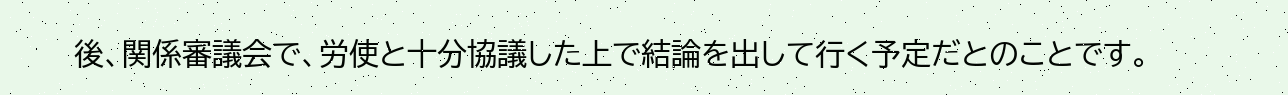後、関係審議会で、労使と十分協議した上で結論を出して行く予定だとのことです。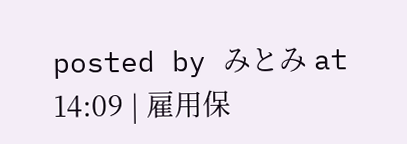posted by みとみ at 14:09 | 雇用保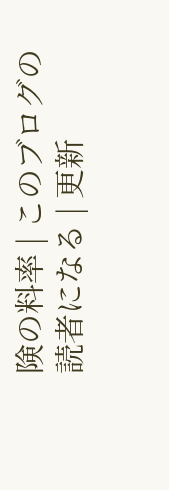険の料率 | このブログの読者になる | 更新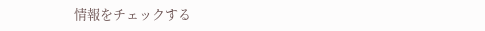情報をチェックする